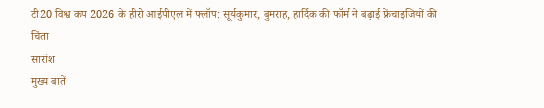टी20 विश्व कप 2026 के हीरो आईपीएल में फ्लॉप: सूर्यकुमार, बुमराह, हार्दिक की फॉर्म ने बढ़ाई फ्रेंचाइजियों की चिंता
सारांश
मुख्य बातें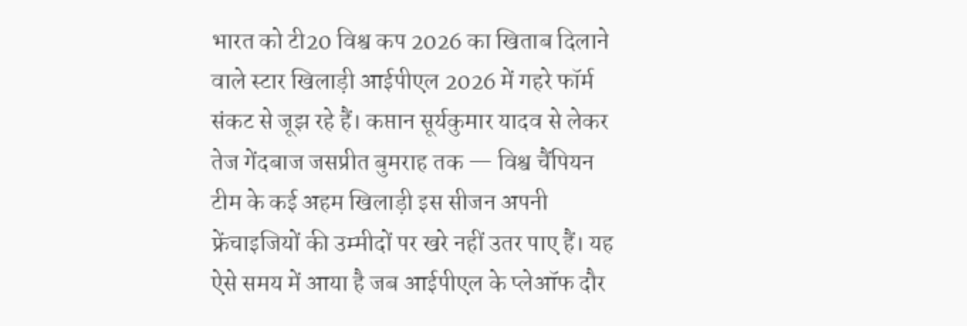भारत को टी20 विश्व कप 2026 का खिताब दिलाने वाले स्टार खिलाड़ी आईपीएल 2026 में गहरे फॉर्म संकट से जूझ रहे हैं। कप्तान सूर्यकुमार यादव से लेकर तेज गेंदबाज जसप्रीत बुमराह तक — विश्व चैंपियन टीम के कई अहम खिलाड़ी इस सीजन अपनी फ्रेंचाइजियों की उम्मीदों पर खरे नहीं उतर पाए हैं। यह ऐसे समय में आया है जब आईपीएल के प्लेऑफ दौर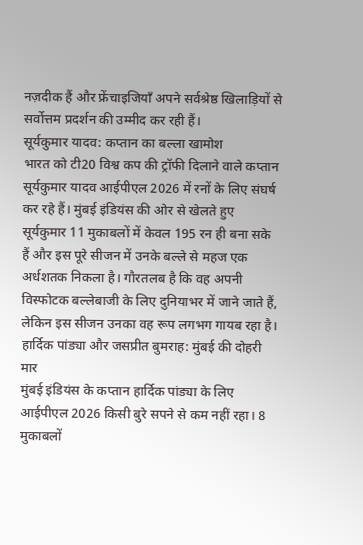नज़दीक हैं और फ्रेंचाइजियाँ अपने सर्वश्रेष्ठ खिलाड़ियों से सर्वोत्तम प्रदर्शन की उम्मीद कर रही हैं।
सूर्यकुमार यादव: कप्तान का बल्ला खामोश
भारत को टी20 विश्व कप की ट्रॉफी दिलाने वाले कप्तान सूर्यकुमार यादव आईपीएल 2026 में रनों के लिए संघर्ष कर रहे हैं। मुंबई इंडियंस की ओर से खेलते हुए सूर्यकुमार 11 मुकाबलों में केवल 195 रन ही बना सके हैं और इस पूरे सीजन में उनके बल्ले से महज एक अर्धशतक निकला है। गौरतलब है कि वह अपनी विस्फोटक बल्लेबाजी के लिए दुनियाभर में जाने जाते हैं, लेकिन इस सीजन उनका वह रूप लगभग गायब रहा है।
हार्दिक पांड्या और जसप्रीत बुमराह: मुंबई की दोहरी मार
मुंबई इंडियंस के कप्तान हार्दिक पांड्या के लिए आईपीएल 2026 किसी बुरे सपने से कम नहीं रहा। 8 मुकाबलों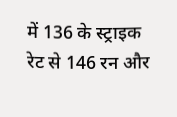में 136 के स्ट्राइक रेट से 146 रन और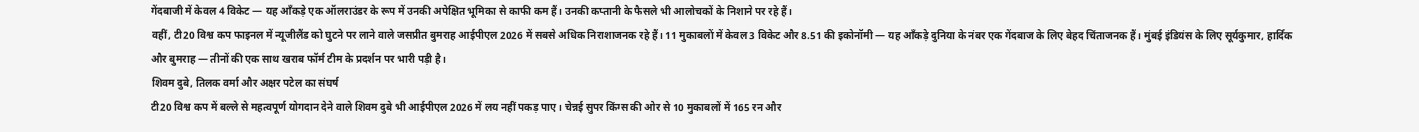गेंदबाजी में केवल 4 विकेट — यह आँकड़े एक ऑलराउंडर के रूप में उनकी अपेक्षित भूमिका से काफी कम हैं। उनकी कप्तानी के फैसले भी आलोचकों के निशाने पर रहे हैं।
वहीं, टी20 विश्व कप फाइनल में न्यूजीलैंड को घुटने पर लाने वाले जसप्रीत बुमराह आईपीएल 2026 में सबसे अधिक निराशाजनक रहे हैं। 11 मुकाबलों में केवल 3 विकेट और 8.51 की इकोनॉमी — यह आँकड़े दुनिया के नंबर एक गेंदबाज के लिए बेहद चिंताजनक हैं। मुंबई इंडियंस के लिए सूर्यकुमार, हार्दिक और बुमराह — तीनों की एक साथ खराब फॉर्म टीम के प्रदर्शन पर भारी पड़ी है।
शिवम दुबे, तिलक वर्मा और अक्षर पटेल का संघर्ष
टी20 विश्व कप में बल्ले से महत्वपूर्ण योगदान देने वाले शिवम दुबे भी आईपीएल 2026 में लय नहीं पकड़ पाए। चेन्नई सुपर किंग्स की ओर से 10 मुकाबलों में 165 रन और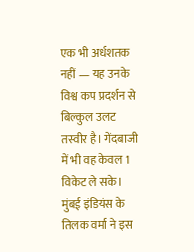एक भी अर्धशतक नहीं — यह उनके विश्व कप प्रदर्शन से बिल्कुल उलट तस्वीर है। गेंदबाजी में भी वह केवल 1 विकेट ले सके।
मुंबई इंडियंस के तिलक वर्मा ने इस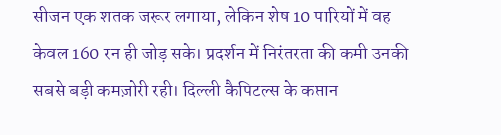सीजन एक शतक जरूर लगाया, लेकिन शेष 10 पारियों में वह केवल 160 रन ही जोड़ सके। प्रदर्शन में निरंतरता की कमी उनकी सबसे बड़ी कमज़ोरी रही। दिल्ली कैपिटल्स के कप्तान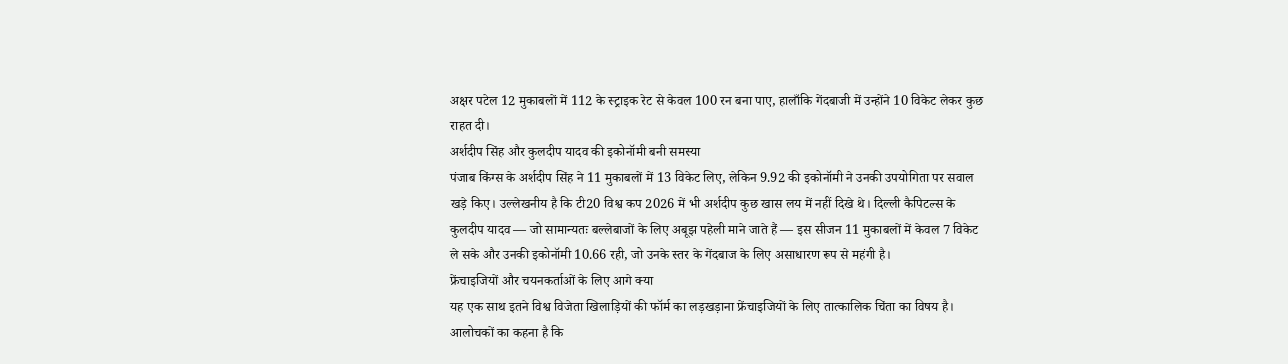अक्षर पटेल 12 मुकाबलों में 112 के स्ट्राइक रेट से केवल 100 रन बना पाए, हालाँकि गेंदबाजी में उन्होंने 10 विकेट लेकर कुछ राहत दी।
अर्शदीप सिंह और कुलदीप यादव की इकोनॉमी बनी समस्या
पंजाब किंग्स के अर्शदीप सिंह ने 11 मुकाबलों में 13 विकेट लिए, लेकिन 9.92 की इकोनॉमी ने उनकी उपयोगिता पर सवाल खड़े किए। उल्लेखनीय है कि टी20 विश्व कप 2026 में भी अर्शदीप कुछ खास लय में नहीं दिखे थे। दिल्ली कैपिटल्स के कुलदीप यादव — जो सामान्यतः बल्लेबाजों के लिए अबूझ पहेली माने जाते हैं — इस सीजन 11 मुकाबलों में केवल 7 विकेट ले सके और उनकी इकोनॉमी 10.66 रही, जो उनके स्तर के गेंदबाज के लिए असाधारण रूप से महंगी है।
फ्रेंचाइजियों और चयनकर्ताओं के लिए आगे क्या
यह एक साथ इतने विश्व विजेता खिलाड़ियों की फॉर्म का लड़खड़ाना फ्रेंचाइजियों के लिए तात्कालिक चिंता का विषय है। आलोचकों का कहना है कि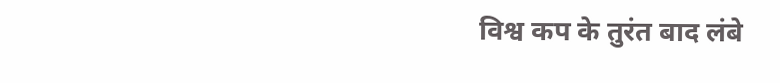विश्व कप के तुरंत बाद लंबे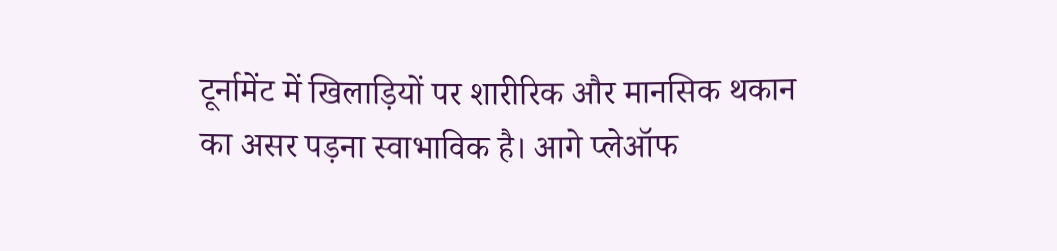टूर्नामेंट में खिलाड़ियों पर शारीरिक और मानसिक थकान का असर पड़ना स्वाभाविक है। आगे प्लेऑफ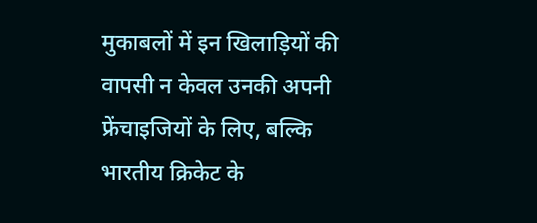मुकाबलों में इन खिलाड़ियों की वापसी न केवल उनकी अपनी फ्रेंचाइजियों के लिए, बल्कि भारतीय क्रिकेट के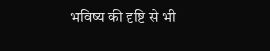भविष्य की दृष्टि से भी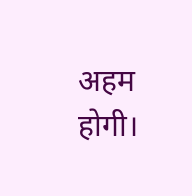अहम होगी।